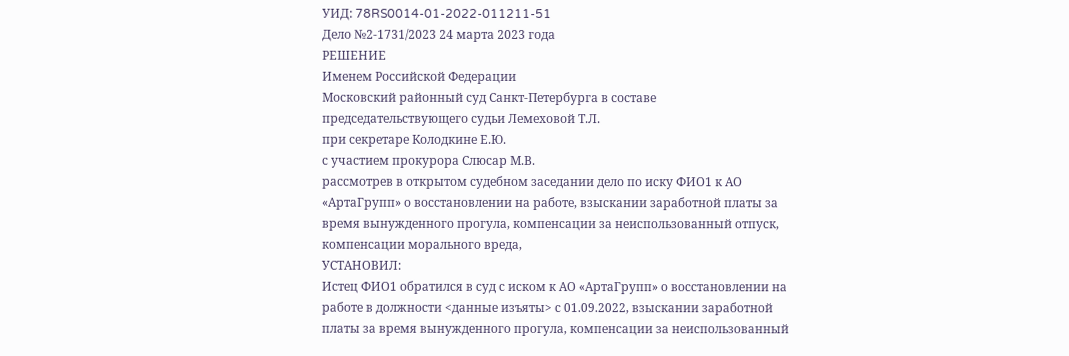УИД: 78RS0014-01-2022-011211-51
Дело №2-1731/2023 24 марта 2023 года
РЕШЕНИЕ
Именем Российской Федерации
Московский районный суд Санкт-Петербурга в составе
председательствующего судьи Лемеховой Т.Л.
при секретаре Колодкине Е.Ю.
с участием прокурора Слюсар М.В.
рассмотрев в открытом судебном заседании дело по иску ФИО1 к АО «АртаГрупп» о восстановлении на работе, взыскании заработной платы за время вынужденного прогула, компенсации за неиспользованный отпуск, компенсации морального вреда,
УСТАНОВИЛ:
Истец ФИО1 обратился в суд с иском к АО «АртаГрупп» о восстановлении на работе в должности <данные изъяты> с 01.09.2022, взыскании заработной платы за время вынужденного прогула, компенсации за неиспользованный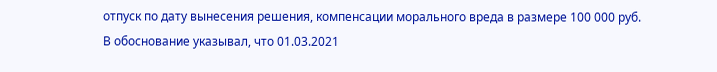отпуск по дату вынесения решения, компенсации морального вреда в размере 100 000 руб.
В обоснование указывал, что 01.03.2021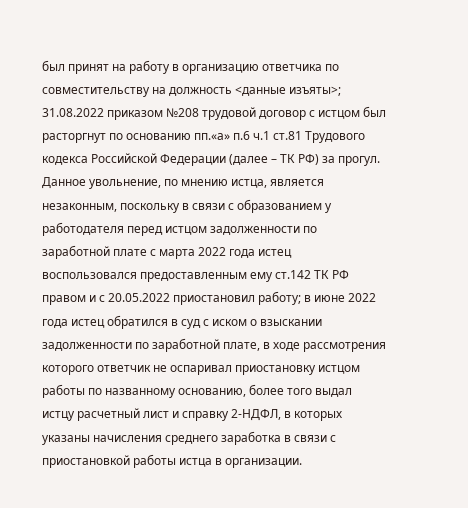был принят на работу в организацию ответчика по совместительству на должность <данные изъяты>; 31.08.2022 приказом №208 трудовой договор с истцом был расторгнут по основанию пп.«а» п.6 ч.1 ст.81 Трудового кодекса Российской Федерации (далее – ТК РФ) за прогул.
Данное увольнение, по мнению истца, является незаконным, поскольку в связи с образованием у работодателя перед истцом задолженности по заработной плате с марта 2022 года истец воспользовался предоставленным ему ст.142 ТК РФ правом и с 20.05.2022 приостановил работу; в июне 2022 года истец обратился в суд с иском о взыскании задолженности по заработной плате, в ходе рассмотрения которого ответчик не оспаривал приостановку истцом работы по названному основанию, более того выдал истцу расчетный лист и справку 2-НДФЛ, в которых указаны начисления среднего заработка в связи с приостановкой работы истца в организации.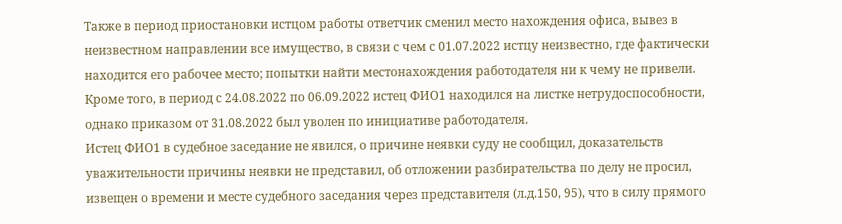Также в период приостановки истцом работы ответчик сменил место нахождения офиса, вывез в неизвестном направлении все имущество, в связи с чем с 01.07.2022 истцу неизвестно, где фактически находится его рабочее место; попытки найти местонахождения работодателя ни к чему не привели.
Кроме того, в период с 24.08.2022 по 06.09.2022 истец ФИО1 находился на листке нетрудоспособности, однако приказом от 31.08.2022 был уволен по инициативе работодателя.
Истец ФИО1 в судебное заседание не явился, о причине неявки суду не сообщил, доказательств уважительности причины неявки не представил, об отложении разбирательства по делу не просил, извещен о времени и месте судебного заседания через представителя (л.д.150, 95), что в силу прямого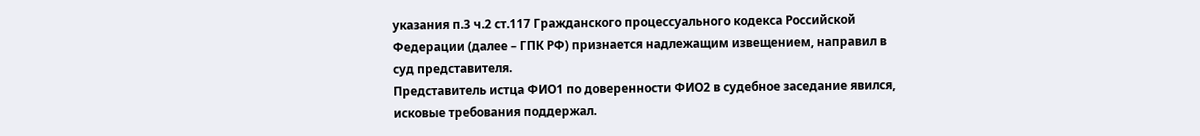указания п.3 ч.2 ст.117 Гражданского процессуального кодекса Российской Федерации (далее – ГПК РФ) признается надлежащим извещением, направил в суд представителя.
Представитель истца ФИО1 по доверенности ФИО2 в судебное заседание явился, исковые требования поддержал.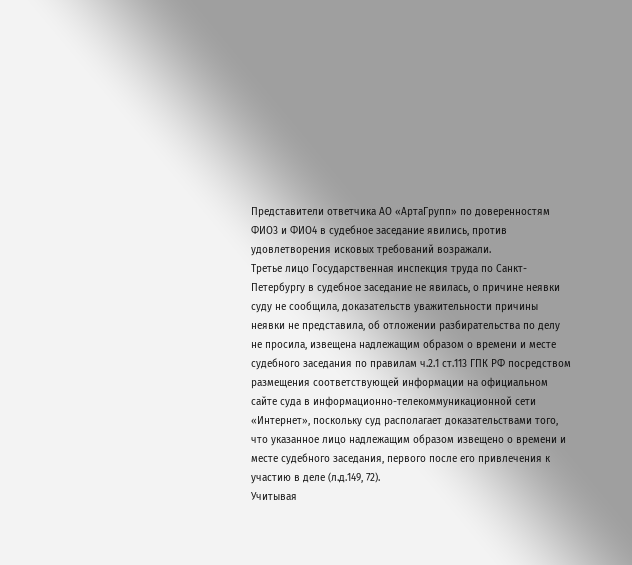Представители ответчика АО «АртаГрупп» по доверенностям ФИО3 и ФИО4 в судебное заседание явились, против удовлетворения исковых требований возражали.
Третье лицо Государственная инспекция труда по Санкт-Петербургу в судебное заседание не явилась, о причине неявки суду не сообщила, доказательств уважительности причины неявки не представила, об отложении разбирательства по делу не просила, извещена надлежащим образом о времени и месте судебного заседания по правилам ч.2.1 ст.113 ГПК РФ посредством размещения соответствующей информации на официальном сайте суда в информационно-телекоммуникационной сети «Интернет», поскольку суд располагает доказательствами того, что указанное лицо надлежащим образом извещено о времени и месте судебного заседания, первого после его привлечения к участию в деле (л.д.149, 72).
Учитывая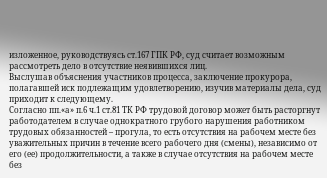изложенное, руководствуясь ст.167 ГПК РФ, суд считает возможным рассмотреть дело в отсутствие неявившихся лиц.
Выслушав объяснения участников процесса, заключение прокурора, полагавшей иск подлежащим удовлетворению, изучив материалы дела, суд приходит к следующему.
Согласно пп.«а» п.6 ч.1 ст.81 ТК РФ трудовой договор может быть расторгнут работодателем в случае однократного грубого нарушения работником трудовых обязанностей – прогула, то есть отсутствия на рабочем месте без уважительных причин в течение всего рабочего дня (смены), независимо от его (ее) продолжительности, а также в случае отсутствия на рабочем месте без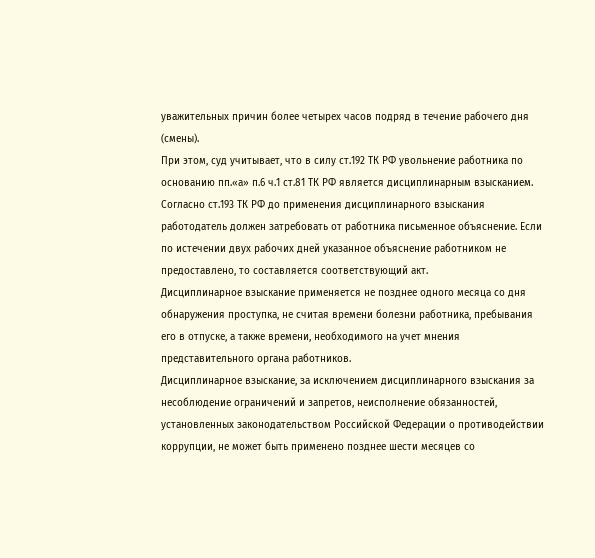уважительных причин более четырех часов подряд в течение рабочего дня (смены).
При этом, суд учитывает, что в силу ст.192 ТК РФ увольнение работника по основанию пп.«а» п.6 ч.1 ст.81 ТК РФ является дисциплинарным взысканием.
Согласно ст.193 ТК РФ до применения дисциплинарного взыскания работодатель должен затребовать от работника письменное объяснение. Если по истечении двух рабочих дней указанное объяснение работником не предоставлено, то составляется соответствующий акт.
Дисциплинарное взыскание применяется не позднее одного месяца со дня обнаружения проступка, не считая времени болезни работника, пребывания его в отпуске, а также времени, необходимого на учет мнения представительного органа работников.
Дисциплинарное взыскание, за исключением дисциплинарного взыскания за несоблюдение ограничений и запретов, неисполнение обязанностей, установленных законодательством Российской Федерации о противодействии коррупции, не может быть применено позднее шести месяцев со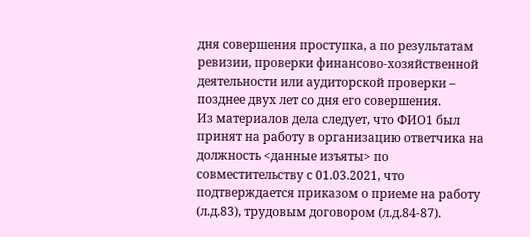дня совершения проступка, а по результатам ревизии, проверки финансово-хозяйственной деятельности или аудиторской проверки – позднее двух лет со дня его совершения.
Из материалов дела следует, что ФИО1 был принят на работу в организацию ответчика на должность <данные изъяты> по совместительству с 01.03.2021, что подтверждается приказом о приеме на работу (л.д.83), трудовым договором (л.д.84-87).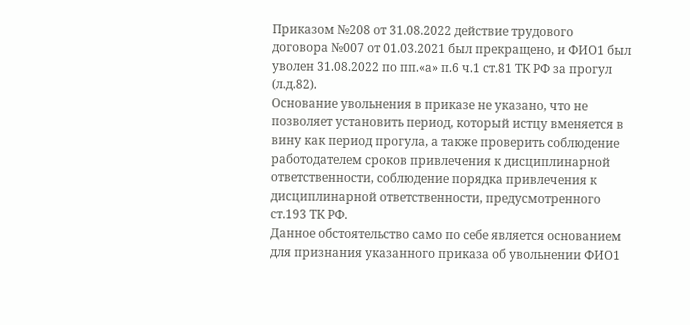Приказом №208 от 31.08.2022 действие трудового договора №007 от 01.03.2021 был прекращено, и ФИО1 был уволен 31.08.2022 по пп.«а» п.6 ч.1 ст.81 ТК РФ за прогул (л.д.82).
Основание увольнения в приказе не указано, что не позволяет установить период, который истцу вменяется в вину как период прогула, а также проверить соблюдение работодателем сроков привлечения к дисциплинарной ответственности, соблюдение порядка привлечения к дисциплинарной ответственности, предусмотренного ст.193 ТК РФ.
Данное обстоятельство само по себе является основанием для признания указанного приказа об увольнении ФИО1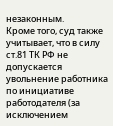незаконным.
Кроме того, суд также учитывает, что в силу ст.81 ТК РФ не допускается увольнение работника по инициативе работодателя (за исключением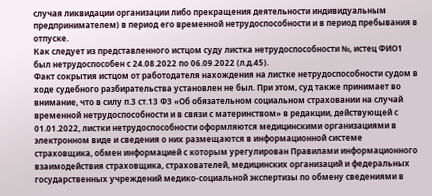случая ликвидации организации либо прекращения деятельности индивидуальным предпринимателем) в период его временной нетрудоспособности и в период пребывания в отпуске.
Как следует из представленного истцом суду листка нетрудоспособности №, истец ФИО1 был нетрудоспособен с 24.08.2022 по 06.09.2022 (л.д.45).
Факт сокрытия истцом от работодателя нахождения на листке нетрудоспособности судом в ходе судебного разбирательства установлен не был. При этом, суд также принимает во внимание, что в силу п.3 ст.13 ФЗ «Об обязательном социальном страховании на случай временной нетрудоспособности и в связи с материнством» в редакции, действующей с 01.01.2022, листки нетрудоспособности оформляются медицинскими организациями в электронном виде и сведения о них размещаются в информационной системе страховщика, обмен информацией с которым урегулирован Правилами информационного взаимодействия страховщика, страхователей, медицинских организаций и федеральных государственных учреждений медико-социальной экспертизы по обмену сведениями в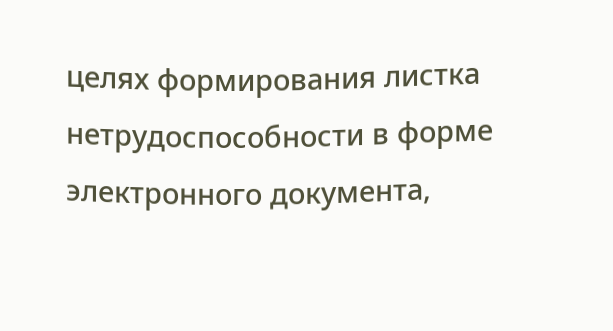целях формирования листка нетрудоспособности в форме электронного документа,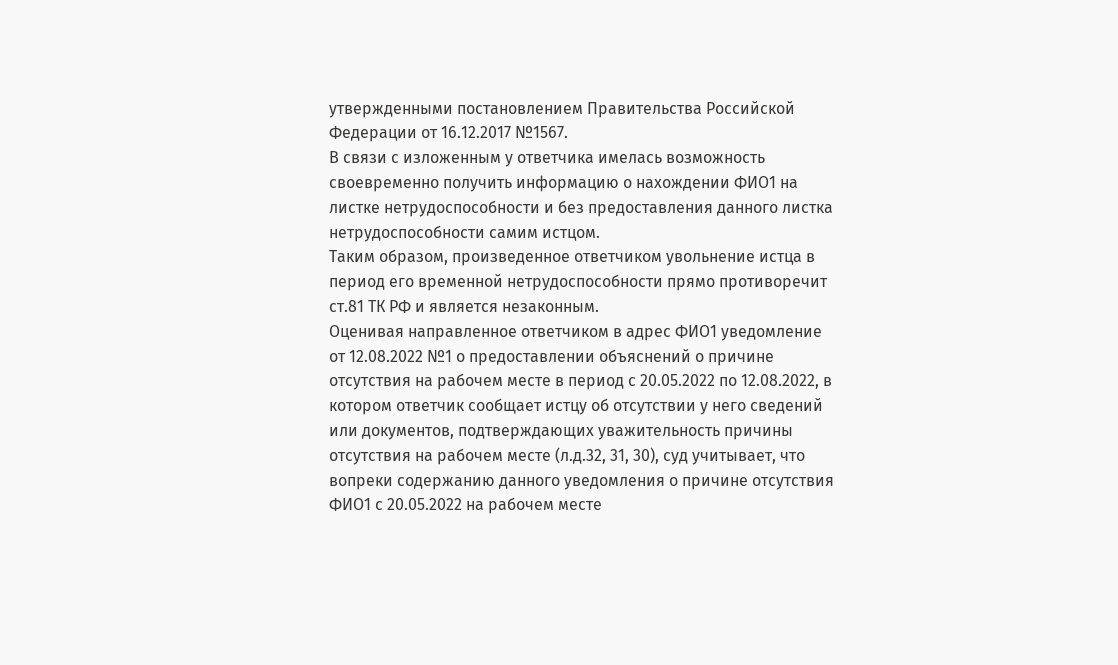утвержденными постановлением Правительства Российской Федерации от 16.12.2017 №1567.
В связи с изложенным у ответчика имелась возможность своевременно получить информацию о нахождении ФИО1 на листке нетрудоспособности и без предоставления данного листка нетрудоспособности самим истцом.
Таким образом, произведенное ответчиком увольнение истца в период его временной нетрудоспособности прямо противоречит ст.81 ТК РФ и является незаконным.
Оценивая направленное ответчиком в адрес ФИО1 уведомление от 12.08.2022 №1 о предоставлении объяснений о причине отсутствия на рабочем месте в период с 20.05.2022 по 12.08.2022, в котором ответчик сообщает истцу об отсутствии у него сведений или документов, подтверждающих уважительность причины отсутствия на рабочем месте (л.д.32, 31, 30), суд учитывает, что вопреки содержанию данного уведомления о причине отсутствия ФИО1 с 20.05.2022 на рабочем месте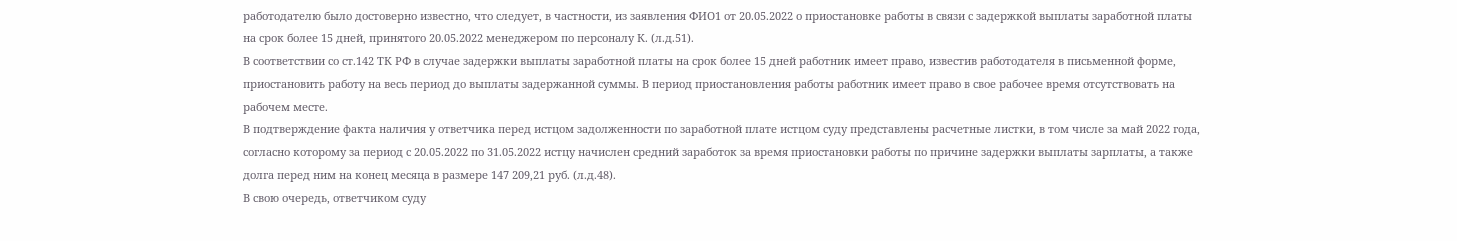работодателю было достоверно известно, что следует, в частности, из заявления ФИО1 от 20.05.2022 о приостановке работы в связи с задержкой выплаты заработной платы на срок более 15 дней, принятого 20.05.2022 менеджером по персоналу К. (л.д.51).
В соответствии со ст.142 ТК РФ в случае задержки выплаты заработной платы на срок более 15 дней работник имеет право, известив работодателя в письменной форме, приостановить работу на весь период до выплаты задержанной суммы. В период приостановления работы работник имеет право в свое рабочее время отсутствовать на рабочем месте.
В подтверждение факта наличия у ответчика перед истцом задолженности по заработной плате истцом суду представлены расчетные листки, в том числе за май 2022 года, согласно которому за период с 20.05.2022 по 31.05.2022 истцу начислен средний заработок за время приостановки работы по причине задержки выплаты зарплаты, а также долга перед ним на конец месяца в размере 147 209,21 руб. (л.д.48).
В свою очередь, ответчиком суду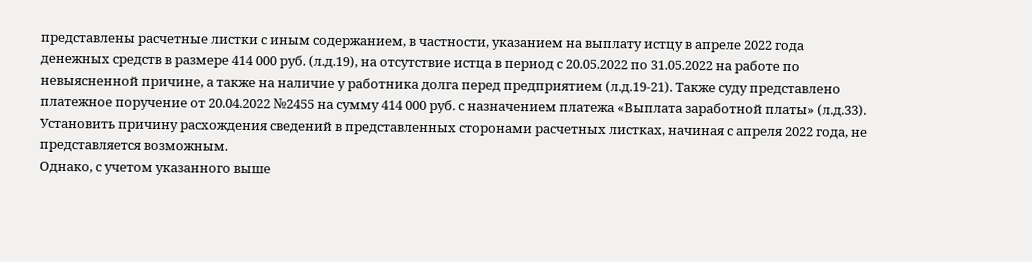представлены расчетные листки с иным содержанием, в частности, указанием на выплату истцу в апреле 2022 года денежных средств в размере 414 000 руб. (л.д.19), на отсутствие истца в период с 20.05.2022 по 31.05.2022 на работе по невыясненной причине, а также на наличие у работника долга перед предприятием (л.д.19-21). Также суду представлено платежное поручение от 20.04.2022 №2455 на сумму 414 000 руб. с назначением платежа «Выплата заработной платы» (л.д.33).
Установить причину расхождения сведений в представленных сторонами расчетных листках, начиная с апреля 2022 года, не представляется возможным.
Однако, с учетом указанного выше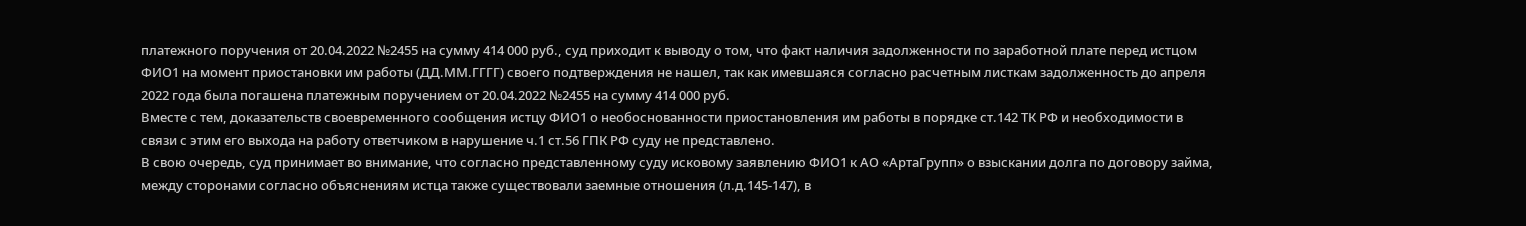платежного поручения от 20.04.2022 №2455 на сумму 414 000 руб., суд приходит к выводу о том, что факт наличия задолженности по заработной плате перед истцом ФИО1 на момент приостановки им работы (ДД.ММ.ГГГГ) своего подтверждения не нашел, так как имевшаяся согласно расчетным листкам задолженность до апреля 2022 года была погашена платежным поручением от 20.04.2022 №2455 на сумму 414 000 руб.
Вместе с тем, доказательств своевременного сообщения истцу ФИО1 о необоснованности приостановления им работы в порядке ст.142 ТК РФ и необходимости в связи с этим его выхода на работу ответчиком в нарушение ч.1 ст.56 ГПК РФ суду не представлено.
В свою очередь, суд принимает во внимание, что согласно представленному суду исковому заявлению ФИО1 к АО «АртаГрупп» о взыскании долга по договору займа, между сторонами согласно объяснениям истца также существовали заемные отношения (л.д.145-147), в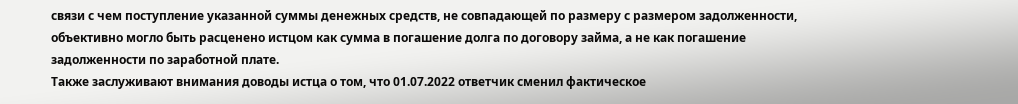связи с чем поступление указанной суммы денежных средств, не совпадающей по размеру с размером задолженности, объективно могло быть расценено истцом как сумма в погашение долга по договору займа, а не как погашение задолженности по заработной плате.
Также заслуживают внимания доводы истца о том, что 01.07.2022 ответчик сменил фактическое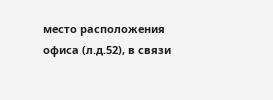место расположения офиса (л.д.52), в связи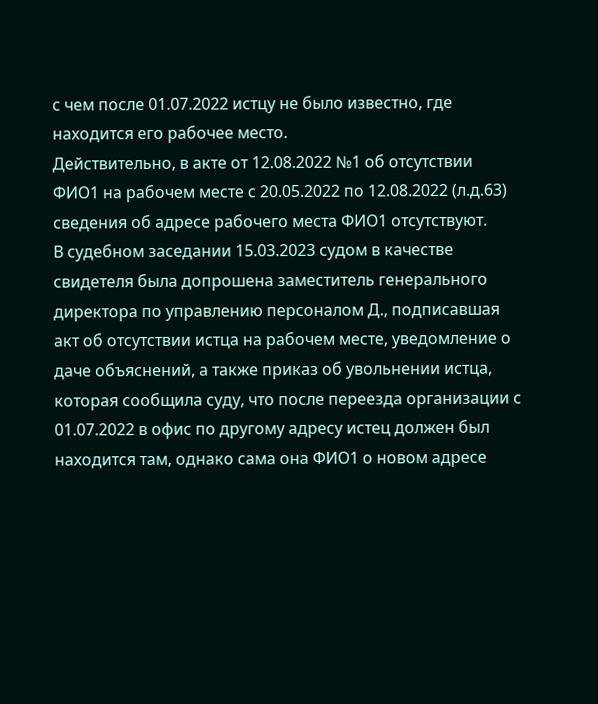с чем после 01.07.2022 истцу не было известно, где находится его рабочее место.
Действительно, в акте от 12.08.2022 №1 об отсутствии ФИО1 на рабочем месте с 20.05.2022 по 12.08.2022 (л.д.63) сведения об адресе рабочего места ФИО1 отсутствуют.
В судебном заседании 15.03.2023 судом в качестве свидетеля была допрошена заместитель генерального директора по управлению персоналом Д., подписавшая акт об отсутствии истца на рабочем месте, уведомление о даче объяснений, а также приказ об увольнении истца, которая сообщила суду, что после переезда организации с 01.07.2022 в офис по другому адресу истец должен был находится там, однако сама она ФИО1 о новом адресе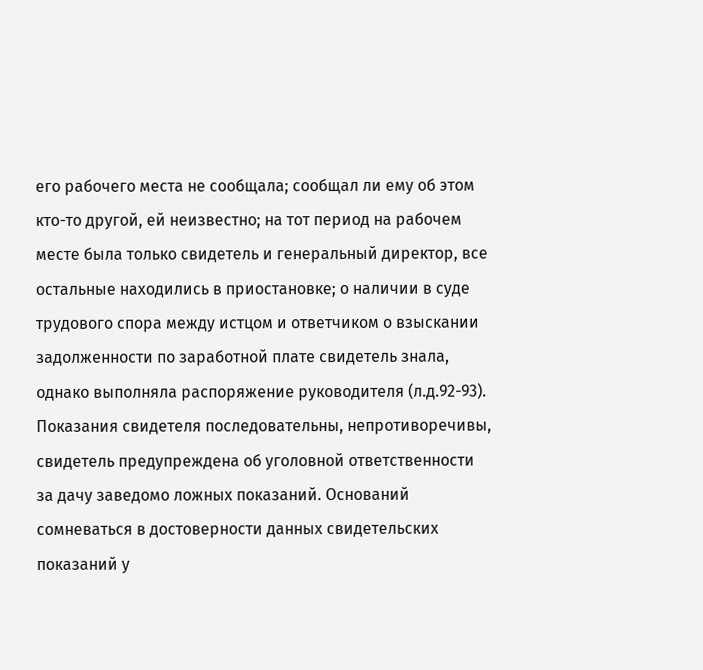его рабочего места не сообщала; сообщал ли ему об этом кто-то другой, ей неизвестно; на тот период на рабочем месте была только свидетель и генеральный директор, все остальные находились в приостановке; о наличии в суде трудового спора между истцом и ответчиком о взыскании задолженности по заработной плате свидетель знала, однако выполняла распоряжение руководителя (л.д.92-93).
Показания свидетеля последовательны, непротиворечивы, свидетель предупреждена об уголовной ответственности за дачу заведомо ложных показаний. Оснований сомневаться в достоверности данных свидетельских показаний у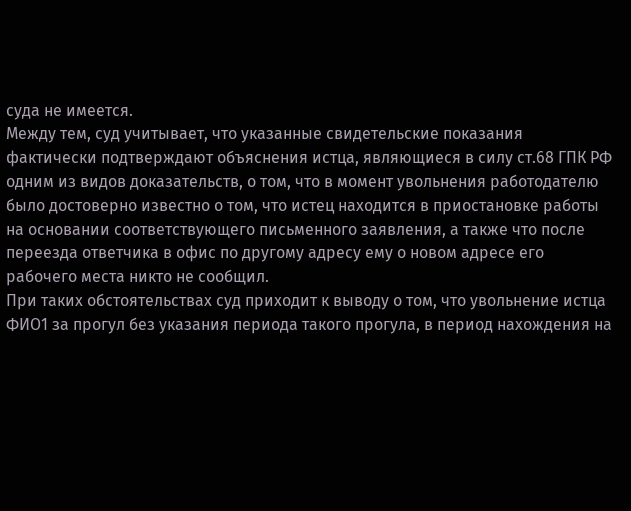суда не имеется.
Между тем, суд учитывает, что указанные свидетельские показания фактически подтверждают объяснения истца, являющиеся в силу ст.68 ГПК РФ одним из видов доказательств, о том, что в момент увольнения работодателю было достоверно известно о том, что истец находится в приостановке работы на основании соответствующего письменного заявления, а также что после переезда ответчика в офис по другому адресу ему о новом адресе его рабочего места никто не сообщил.
При таких обстоятельствах суд приходит к выводу о том, что увольнение истца ФИО1 за прогул без указания периода такого прогула, в период нахождения на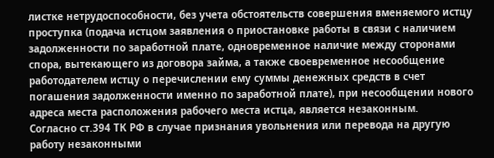листке нетрудоспособности, без учета обстоятельств совершения вменяемого истцу проступка (подача истцом заявления о приостановке работы в связи с наличием задолженности по заработной плате, одновременное наличие между сторонами спора, вытекающего из договора займа, а также своевременное несообщение работодателем истцу о перечислении ему суммы денежных средств в счет погашения задолженности именно по заработной плате), при несообщении нового адреса места расположения рабочего места истца, является незаконным.
Согласно ст.394 ТК РФ в случае признания увольнения или перевода на другую работу незаконными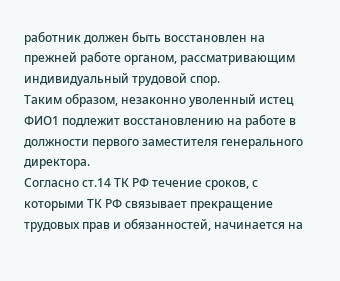работник должен быть восстановлен на прежней работе органом, рассматривающим индивидуальный трудовой спор.
Таким образом, незаконно уволенный истец ФИО1 подлежит восстановлению на работе в должности первого заместителя генерального директора.
Согласно ст.14 ТК РФ течение сроков, с которыми ТК РФ связывает прекращение трудовых прав и обязанностей, начинается на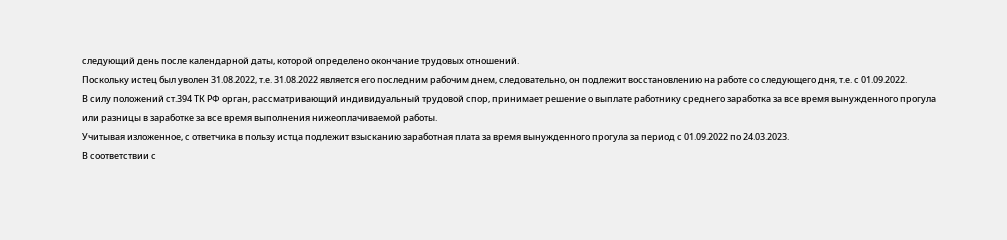следующий день после календарной даты, которой определено окончание трудовых отношений.
Поскольку истец был уволен 31.08.2022, т.е. 31.08.2022 является его последним рабочим днем, следовательно, он подлежит восстановлению на работе со следующего дня, т.е. с 01.09.2022.
В силу положений ст.394 ТК РФ орган, рассматривающий индивидуальный трудовой спор, принимает решение о выплате работнику среднего заработка за все время вынужденного прогула или разницы в заработке за все время выполнения нижеоплачиваемой работы.
Учитывая изложенное, с ответчика в пользу истца подлежит взысканию заработная плата за время вынужденного прогула за период с 01.09.2022 по 24.03.2023.
В соответствии с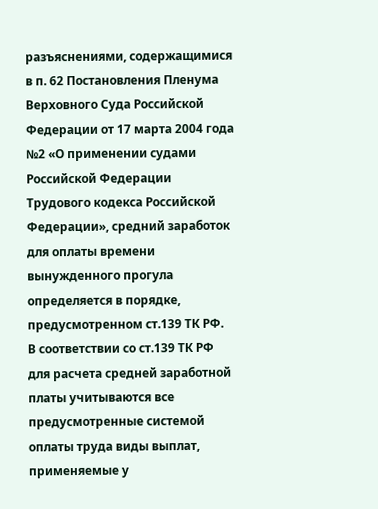разъяснениями, содержащимися в п. 62 Постановления Пленума Верховного Суда Российской Федерации от 17 марта 2004 года №2 «О применении судами Российской Федерации Трудового кодекса Российской Федерации», средний заработок для оплаты времени вынужденного прогула определяется в порядке, предусмотренном ст.139 ТК РФ.
В соответствии со ст.139 ТК РФ для расчета средней заработной платы учитываются все предусмотренные системой оплаты труда виды выплат, применяемые у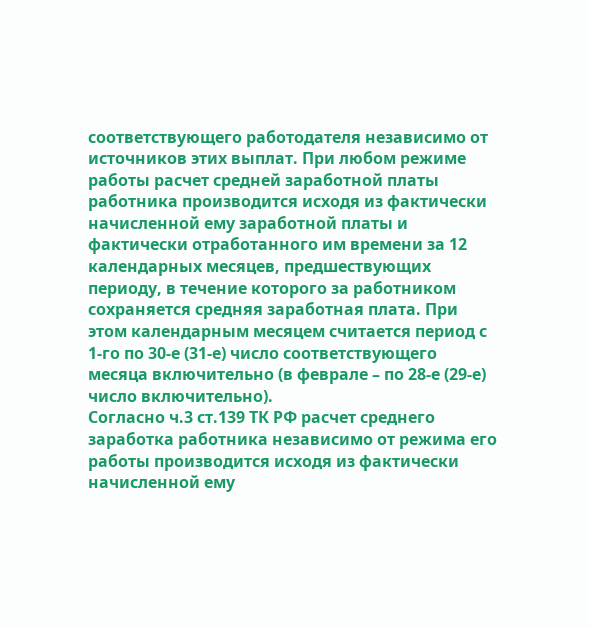соответствующего работодателя независимо от источников этих выплат. При любом режиме работы расчет средней заработной платы работника производится исходя из фактически начисленной ему заработной платы и фактически отработанного им времени за 12 календарных месяцев, предшествующих периоду, в течение которого за работником сохраняется средняя заработная плата. При этом календарным месяцем считается период с 1-го по 30-е (31-е) число соответствующего месяца включительно (в феврале – по 28-е (29-е) число включительно).
Согласно ч.3 ст.139 ТК РФ расчет среднего заработка работника независимо от режима его работы производится исходя из фактически начисленной ему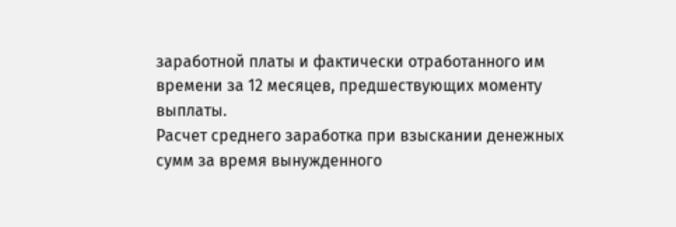заработной платы и фактически отработанного им времени за 12 месяцев, предшествующих моменту выплаты.
Расчет среднего заработка при взыскании денежных сумм за время вынужденного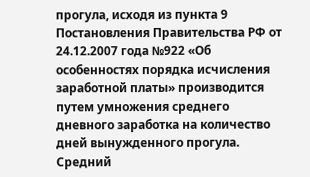прогула, исходя из пункта 9 Постановления Правительства РФ от 24.12.2007 года №922 «Об особенностях порядка исчисления заработной платы» производится путем умножения среднего дневного заработка на количество дней вынужденного прогула. Средний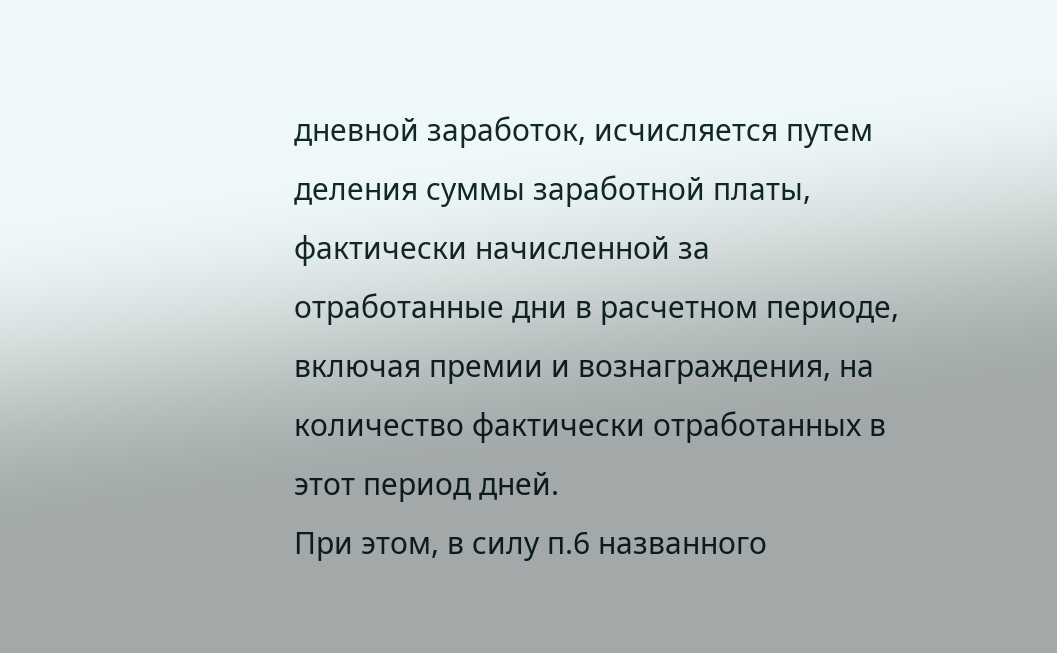дневной заработок, исчисляется путем деления суммы заработной платы, фактически начисленной за отработанные дни в расчетном периоде, включая премии и вознаграждения, на количество фактически отработанных в этот период дней.
При этом, в силу п.6 названного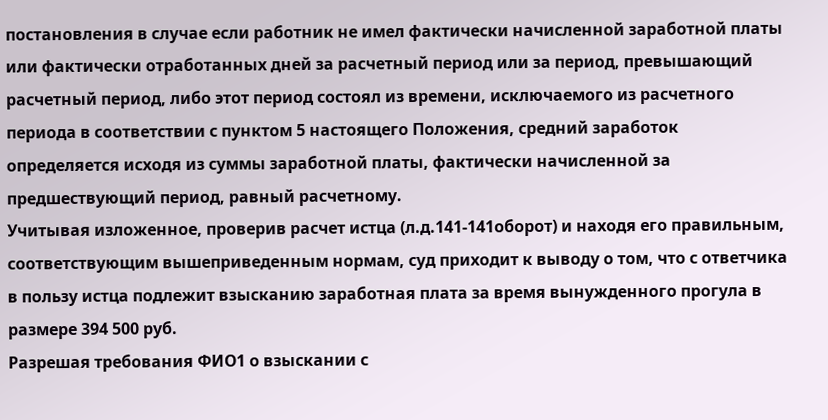постановления в случае если работник не имел фактически начисленной заработной платы или фактически отработанных дней за расчетный период или за период, превышающий расчетный период, либо этот период состоял из времени, исключаемого из расчетного периода в соответствии с пунктом 5 настоящего Положения, средний заработок определяется исходя из суммы заработной платы, фактически начисленной за предшествующий период, равный расчетному.
Учитывая изложенное, проверив расчет истца (л.д.141-141оборот) и находя его правильным, соответствующим вышеприведенным нормам, суд приходит к выводу о том, что с ответчика в пользу истца подлежит взысканию заработная плата за время вынужденного прогула в размере 394 500 руб.
Разрешая требования ФИО1 о взыскании с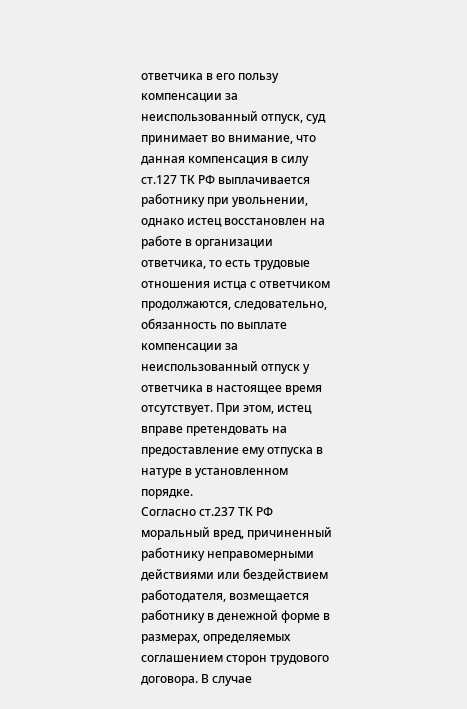ответчика в его пользу компенсации за неиспользованный отпуск, суд принимает во внимание, что данная компенсация в силу ст.127 ТК РФ выплачивается работнику при увольнении, однако истец восстановлен на работе в организации ответчика, то есть трудовые отношения истца с ответчиком продолжаются, следовательно, обязанность по выплате компенсации за неиспользованный отпуск у ответчика в настоящее время отсутствует. При этом, истец вправе претендовать на предоставление ему отпуска в натуре в установленном порядке.
Согласно ст.237 ТК РФ моральный вред, причиненный работнику неправомерными действиями или бездействием работодателя, возмещается работнику в денежной форме в размерах, определяемых соглашением сторон трудового договора. В случае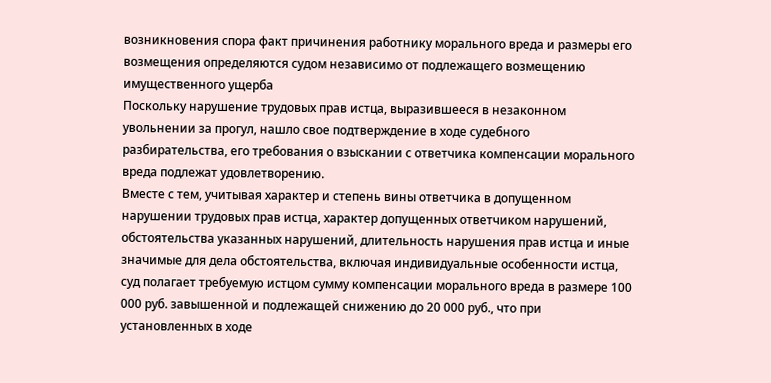возникновения спора факт причинения работнику морального вреда и размеры его возмещения определяются судом независимо от подлежащего возмещению имущественного ущерба
Поскольку нарушение трудовых прав истца, выразившееся в незаконном увольнении за прогул, нашло свое подтверждение в ходе судебного разбирательства, его требования о взыскании с ответчика компенсации морального вреда подлежат удовлетворению.
Вместе с тем, учитывая характер и степень вины ответчика в допущенном нарушении трудовых прав истца, характер допущенных ответчиком нарушений, обстоятельства указанных нарушений, длительность нарушения прав истца и иные значимые для дела обстоятельства, включая индивидуальные особенности истца, суд полагает требуемую истцом сумму компенсации морального вреда в размере 100 000 руб. завышенной и подлежащей снижению до 20 000 руб., что при установленных в ходе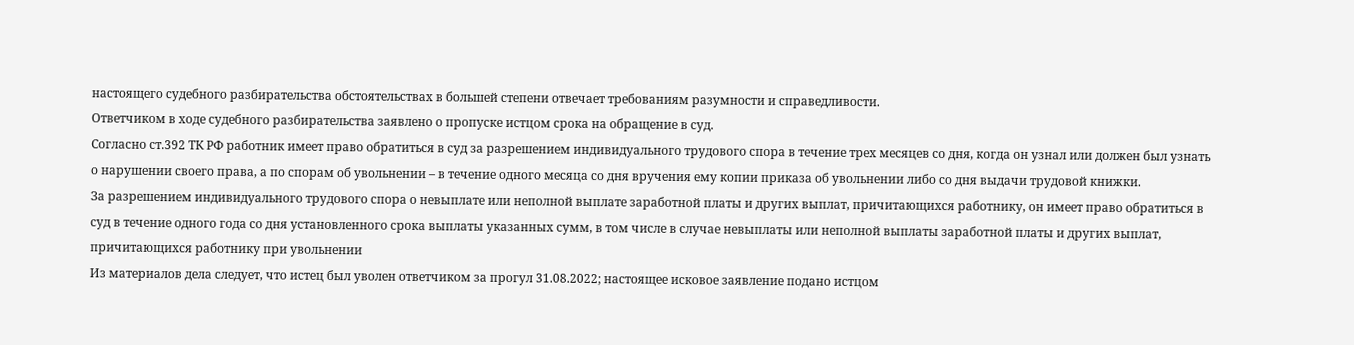настоящего судебного разбирательства обстоятельствах в большей степени отвечает требованиям разумности и справедливости.
Ответчиком в ходе судебного разбирательства заявлено о пропуске истцом срока на обращение в суд.
Согласно ст.392 ТК РФ работник имеет право обратиться в суд за разрешением индивидуального трудового спора в течение трех месяцев со дня, когда он узнал или должен был узнать о нарушении своего права, а по спорам об увольнении – в течение одного месяца со дня вручения ему копии приказа об увольнении либо со дня выдачи трудовой книжки.
За разрешением индивидуального трудового спора о невыплате или неполной выплате заработной платы и других выплат, причитающихся работнику, он имеет право обратиться в суд в течение одного года со дня установленного срока выплаты указанных сумм, в том числе в случае невыплаты или неполной выплаты заработной платы и других выплат, причитающихся работнику при увольнении
Из материалов дела следует, что истец был уволен ответчиком за прогул 31.08.2022; настоящее исковое заявление подано истцом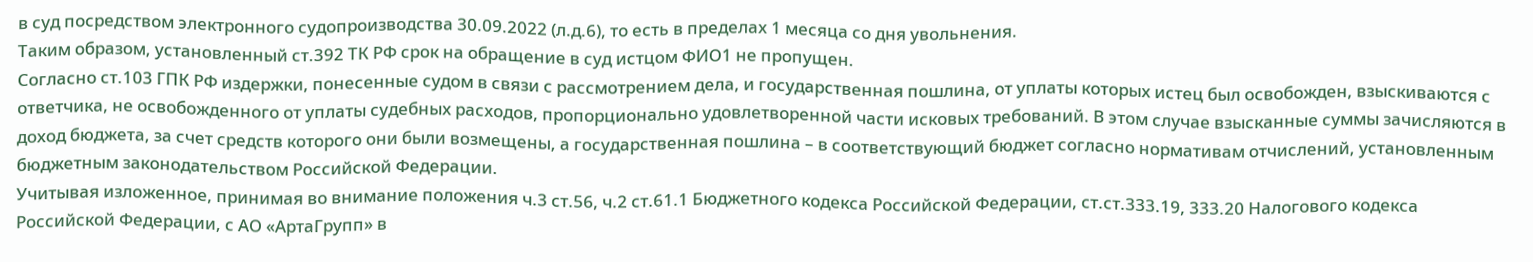в суд посредством электронного судопроизводства 30.09.2022 (л.д.6), то есть в пределах 1 месяца со дня увольнения.
Таким образом, установленный ст.392 ТК РФ срок на обращение в суд истцом ФИО1 не пропущен.
Согласно ст.103 ГПК РФ издержки, понесенные судом в связи с рассмотрением дела, и государственная пошлина, от уплаты которых истец был освобожден, взыскиваются с ответчика, не освобожденного от уплаты судебных расходов, пропорционально удовлетворенной части исковых требований. В этом случае взысканные суммы зачисляются в доход бюджета, за счет средств которого они были возмещены, а государственная пошлина – в соответствующий бюджет согласно нормативам отчислений, установленным бюджетным законодательством Российской Федерации.
Учитывая изложенное, принимая во внимание положения ч.3 ст.56, ч.2 ст.61.1 Бюджетного кодекса Российской Федерации, ст.ст.333.19, 333.20 Налогового кодекса Российской Федерации, с АО «АртаГрупп» в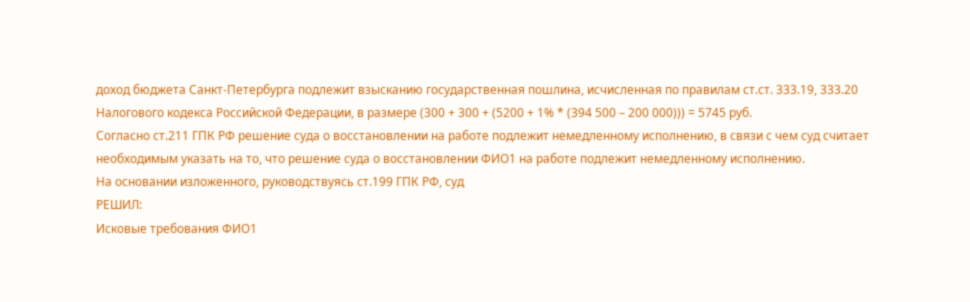доход бюджета Санкт-Петербурга подлежит взысканию государственная пошлина, исчисленная по правилам ст.ст. 333.19, 333.20 Налогового кодекса Российской Федерации, в размере (300 + 300 + (5200 + 1% * (394 500 – 200 000))) = 5745 руб.
Согласно ст.211 ГПК РФ решение суда о восстановлении на работе подлежит немедленному исполнению, в связи с чем суд считает необходимым указать на то, что решение суда о восстановлении ФИО1 на работе подлежит немедленному исполнению.
На основании изложенного, руководствуясь ст.199 ГПК РФ, суд
РЕШИЛ:
Исковые требования ФИО1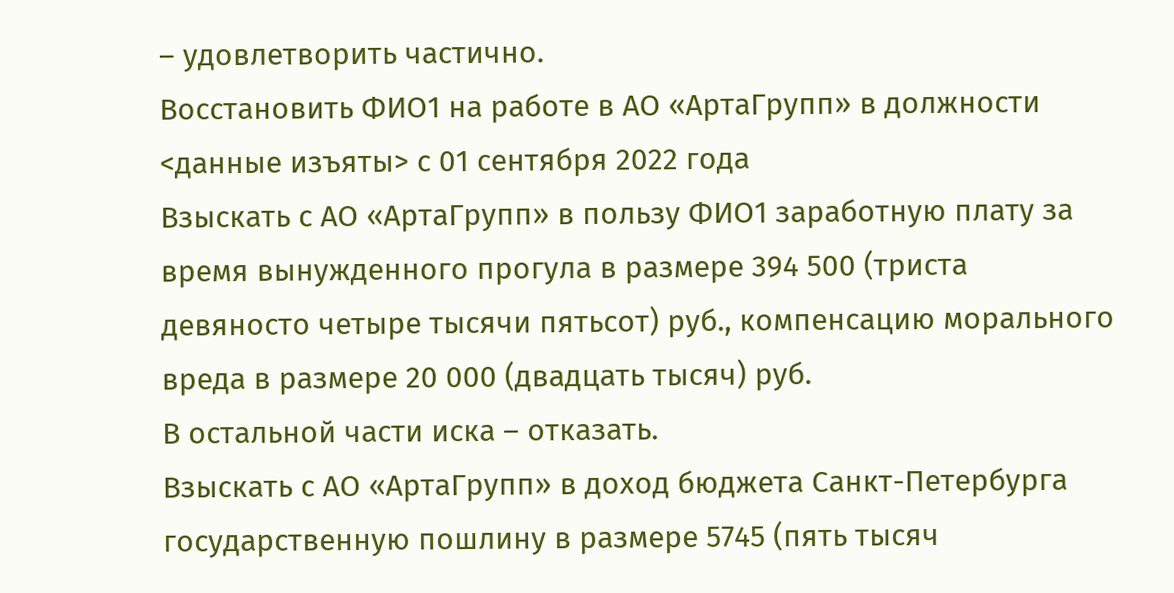– удовлетворить частично.
Восстановить ФИО1 на работе в АО «АртаГрупп» в должности <данные изъяты> с 01 сентября 2022 года
Взыскать с АО «АртаГрупп» в пользу ФИО1 заработную плату за время вынужденного прогула в размере 394 500 (триста девяносто четыре тысячи пятьсот) руб., компенсацию морального вреда в размере 20 000 (двадцать тысяч) руб.
В остальной части иска – отказать.
Взыскать с АО «АртаГрупп» в доход бюджета Санкт-Петербурга государственную пошлину в размере 5745 (пять тысяч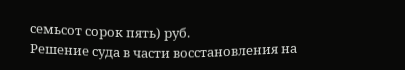семьсот сорок пять) руб.
Решение суда в части восстановления на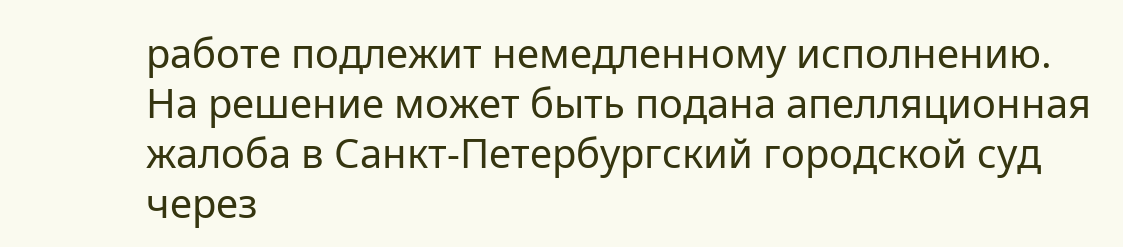работе подлежит немедленному исполнению.
На решение может быть подана апелляционная жалоба в Санкт-Петербургский городской суд через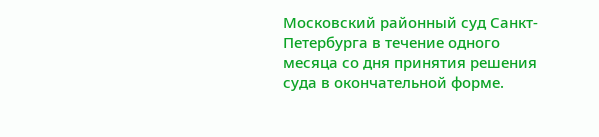Московский районный суд Санкт-Петербурга в течение одного месяца со дня принятия решения суда в окончательной форме.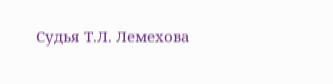Судья Т.Л. Лемехова